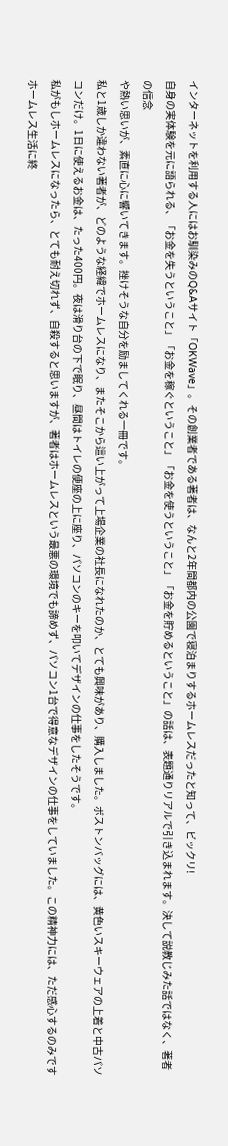インターネットを利用する人にはお馴染みのQ&Aサイト「OKWave」。その創業者である著者は、なんと2年間都内の公園で寝泊まりするホームレスだったと知って、ビックリ!
自身の実体験を元に語られる、「お金を失うということ」「お金を稼ぐということ」「お金を使うということ」「お金を貯めるということ」の話は、表題通りリアルで引き込まれます。決して説教じみた話ではなく、著者の信念
や熱い思いが、素直に心に響いてきます。挫けそうな自分を励ましてくれる一冊です。
私と1歳しか違わない著者が、どのような経緯でホームレスになり、またそこから這い上がって上場企業の社長になれたのか、とても興味があり、購入しました。ボストンバッグには、黄色いスキーウェアの上着と中古パソコンだけ。1日に使えるお金は、たった400円。夜は滑り台の下で眠り、昼間はトイレの便座の上に座り、パソコンのキーを叩いてデザインの仕事をしたそうです。
私がもしホームレスになったら、とても耐え切れず、自殺すると思いますが、著者はホームレスという最悪の環境でも諦めず、パソコン1台で得意なデザインの仕事をしていました。この精神力には、ただ感心するのみです
ホームレス生活に終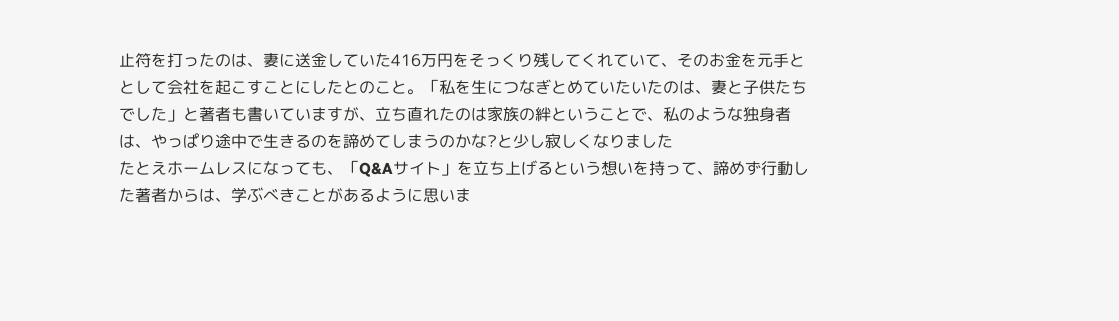止符を打ったのは、妻に送金していた416万円をそっくり残してくれていて、そのお金を元手ととして会社を起こすことにしたとのこと。「私を生につなぎとめていたいたのは、妻と子供たちでした」と著者も書いていますが、立ち直れたのは家族の絆ということで、私のような独身者は、やっぱり途中で生きるのを諦めてしまうのかな?と少し寂しくなりました
たとえホームレスになっても、「Q&Aサイト」を立ち上げるという想いを持って、諦めず行動した著者からは、学ぶべきことがあるように思いま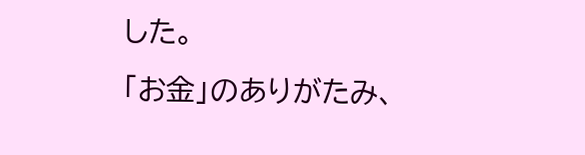した。
「お金」のありがたみ、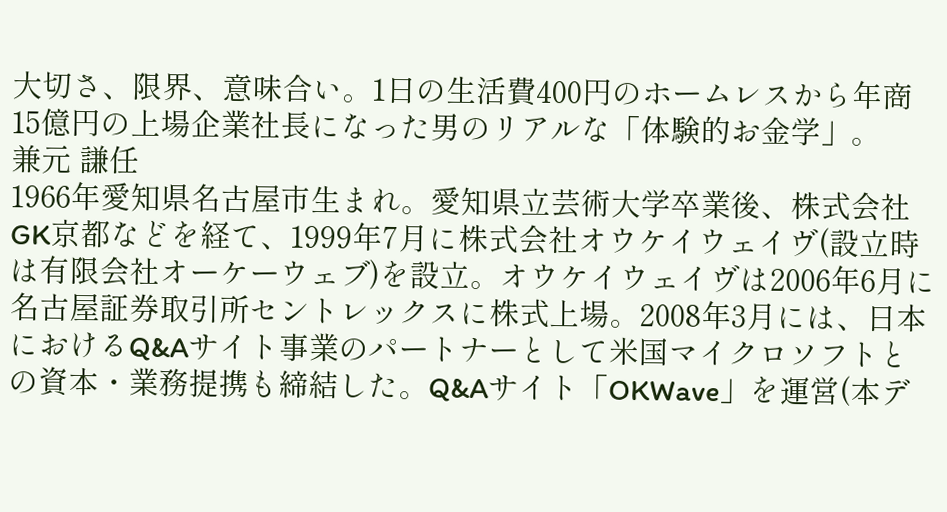大切さ、限界、意味合い。1日の生活費400円のホームレスから年商15億円の上場企業社長になった男のリアルな「体験的お金学」。
兼元 謙任
1966年愛知県名古屋市生まれ。愛知県立芸術大学卒業後、株式会社GK京都などを経て、1999年7月に株式会社オウケイウェイヴ(設立時は有限会社オーケーウェブ)を設立。オウケイウェイヴは2006年6月に名古屋証券取引所セントレックスに株式上場。2008年3月には、日本におけるQ&Aサイト事業のパートナーとして米国マイクロソフトとの資本・業務提携も締結した。Q&Aサイト「OKWave」を運営(本デ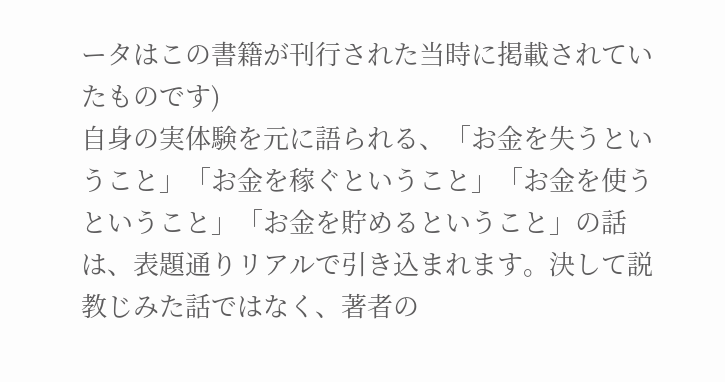ータはこの書籍が刊行された当時に掲載されていたものです)
自身の実体験を元に語られる、「お金を失うということ」「お金を稼ぐということ」「お金を使うということ」「お金を貯めるということ」の話は、表題通りリアルで引き込まれます。決して説教じみた話ではなく、著者の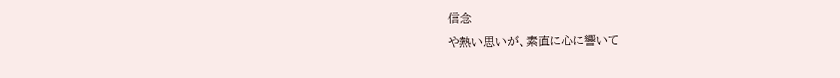信念
や熱い思いが、素直に心に響いて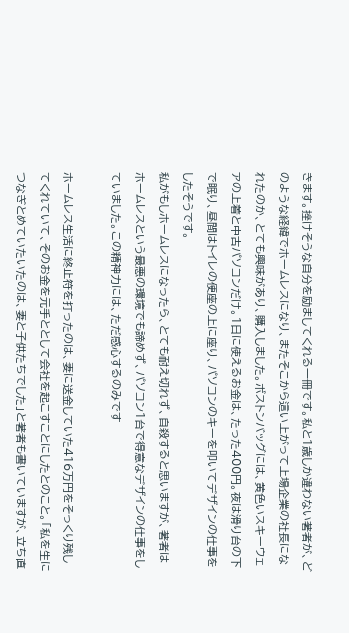きます。挫けそうな自分を励ましてくれる一冊です。私と1歳しか違わない著者が、どのような経緯でホームレスになり、またそこから這い上がって上場企業の社長になれたのか、とても興味があり、購入しました。ボストンバッグには、黄色いスキーウェアの上着と中古パソコンだけ。1日に使えるお金は、たった400円。夜は滑り台の下で眠り、昼間はトイレの便座の上に座り、パソコンのキーを叩いてデザインの仕事をしたそうです。
私がもしホームレスになったら、とても耐え切れず、自殺すると思いますが、著者はホームレスという最悪の環境でも諦めず、パソコン1台で得意なデザインの仕事をしていました。この精神力には、ただ感心するのみです

ホームレス生活に終止符を打ったのは、妻に送金していた416万円をそっくり残してくれていて、そのお金を元手ととして会社を起こすことにしたとのこと。「私を生につなぎとめていたいたのは、妻と子供たちでした」と著者も書いていますが、立ち直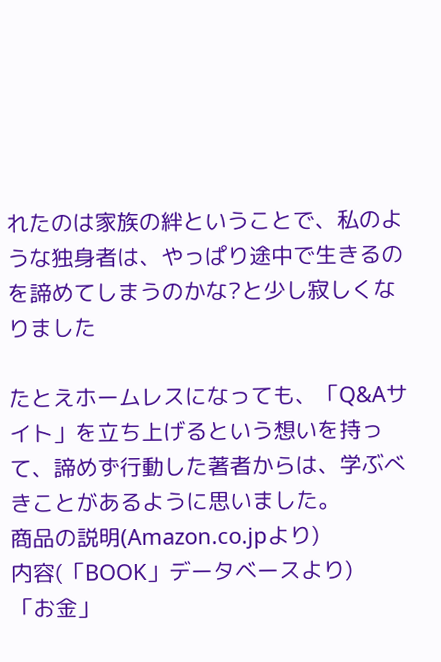れたのは家族の絆ということで、私のような独身者は、やっぱり途中で生きるのを諦めてしまうのかな?と少し寂しくなりました

たとえホームレスになっても、「Q&Aサイト」を立ち上げるという想いを持って、諦めず行動した著者からは、学ぶべきことがあるように思いました。
商品の説明(Amazon.co.jpより)
内容(「BOOK」データベースより)
「お金」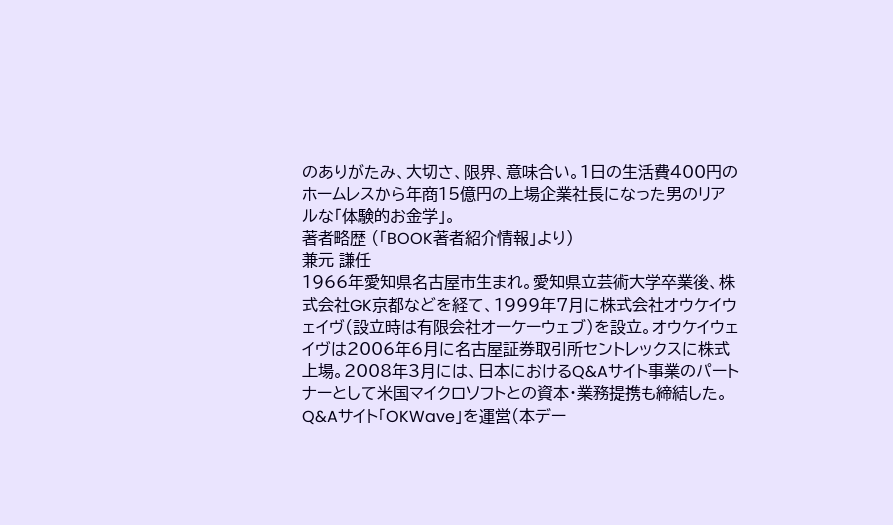のありがたみ、大切さ、限界、意味合い。1日の生活費400円のホームレスから年商15億円の上場企業社長になった男のリアルな「体験的お金学」。
著者略歴 (「BOOK著者紹介情報」より)
兼元 謙任
1966年愛知県名古屋市生まれ。愛知県立芸術大学卒業後、株式会社GK京都などを経て、1999年7月に株式会社オウケイウェイヴ(設立時は有限会社オーケーウェブ)を設立。オウケイウェイヴは2006年6月に名古屋証券取引所セントレックスに株式上場。2008年3月には、日本におけるQ&Aサイト事業のパートナーとして米国マイクロソフトとの資本・業務提携も締結した。Q&Aサイト「OKWave」を運営(本デー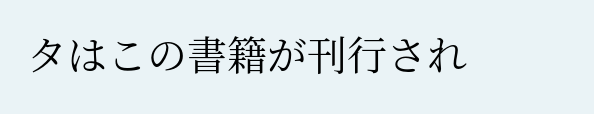タはこの書籍が刊行され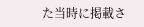た当時に掲載さ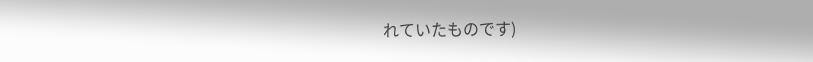れていたものです)